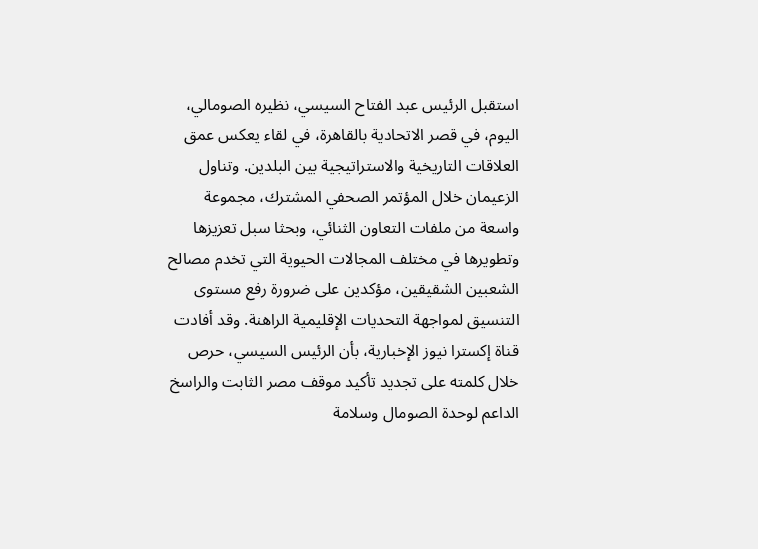استقبل الرئيس عبد الفتاح السيسي، نظيره الصومالي، اليوم، في قصر الاتحادية بالقاهرة، في لقاء يعكس عمق العلاقات التاريخية والاستراتيجية بين البلدين. وتناول الزعيمان خلال المؤتمر الصحفي المشترك، مجموعة واسعة من ملفات التعاون الثنائي، وبحثا سبل تعزيزها وتطويرها في مختلف المجالات الحيوية التي تخدم مصالح الشعبين الشقيقين، مؤكدين على ضرورة رفع مستوى التنسيق لمواجهة التحديات الإقليمية الراهنة. وقد أفادت قناة إكسترا نيوز الإخبارية، بأن الرئيس السيسي، حرص خلال كلمته على تجديد تأكيد موقف مصر الثابت والراسخ الداعم لوحدة الصومال وسلامة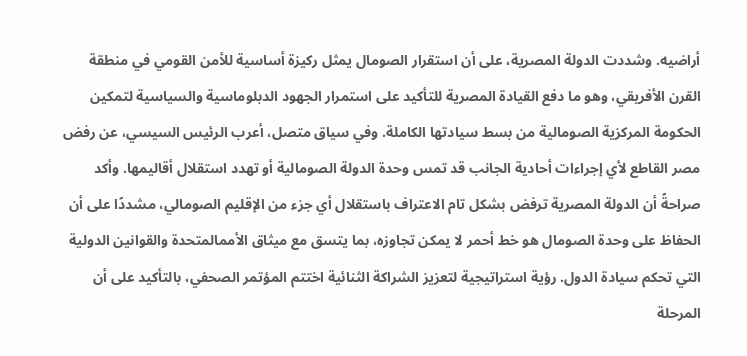أراضيه. وشددت الدولة المصرية، على أن استقرار الصومال يمثل ركيزة أساسية للأمن القومي في منطقة القرن الأفريقي، وهو ما دفع القيادة المصرية للتأكيد على استمرار الجهود الدبلوماسية والسياسية لتمكين الحكومة المركزية الصومالية من بسط سيادتها الكاملة. وفي سياق متصل، أعرب الرئيس السيسي، عن رفض مصر القاطع لأي إجراءات أحادية الجانب قد تمس وحدة الدولة الصومالية أو تهدد استقلال أقاليمها. وأكد صراحةً أن الدولة المصرية ترفض بشكل تام الاعتراف باستقلال أي جزء من الإقليم الصومالي، مشددًا على أن الحفاظ على وحدة الصومال هو خط أحمر لا يمكن تجاوزه، بما يتسق مع ميثاق الأممالمتحدة والقوانين الدولية التي تحكم سيادة الدول. رؤية استراتيجية لتعزيز الشراكة الثنائية اختتم المؤتمر الصحفي، بالتأكيد على أن المرحلة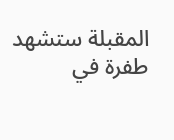المقبلة ستشهد طفرة في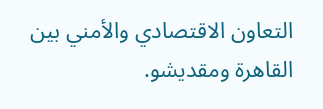التعاون الاقتصادي والأمني بين القاهرة ومقديشو.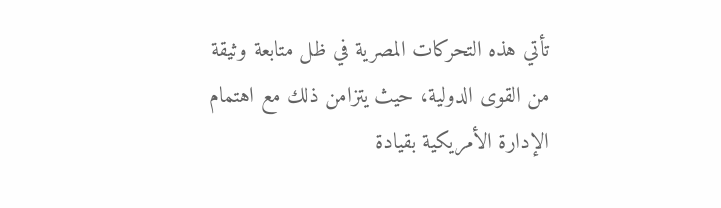تأتي هذه التحركات المصرية في ظل متابعة وثيقة من القوى الدولية، حيث يتزامن ذلك مع اهتمام الإدارة الأمريكية بقيادة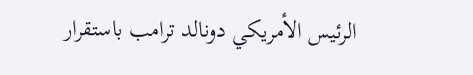الرئيس الأمريكي دونالد ترامب باستقرار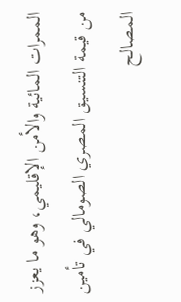الممرات المائية والأمن الإقليمي، وهو ما يعزز من قيمة التنسيق المصري الصومالي في تأمين المصالح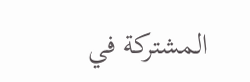المشتركة في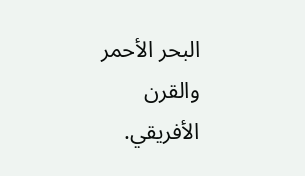البحر الأحمر والقرن الأفريقي.